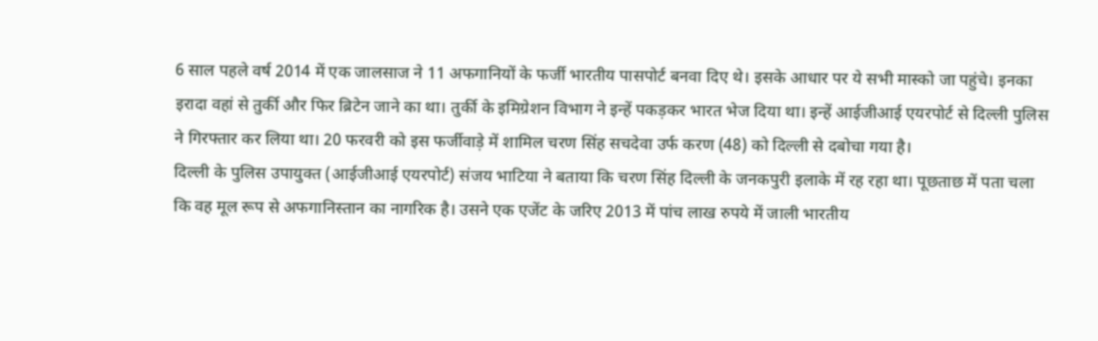6 साल पहले वर्ष 2014 में एक जालसाज ने 11 अफगानियों के फर्जी भारतीय पासपोर्ट बनवा दिए थे। इसके आधार पर ये सभी मास्को जा पहुंचे। इनका इरादा वहां से तुर्की और फिर ब्रिटेन जाने का था। तुर्की के इमिग्रेशन विभाग ने इन्हें पकड़कर भारत भेज दिया था। इन्हें आईजीआई एयरपोर्ट से दिल्ली पुलिस ने गिरफ्तार कर लिया था। 20 फरवरी को इस फर्जीवाड़े में शामिल चरण सिंह सचदेवा उर्फ करण (48) को दिल्ली से दबोचा गया है।
दिल्ली के पुलिस उपायुक्त (आईजीआई एयरपोर्ट) संजय भाटिया ने बताया कि चरण सिंह दिल्ली के जनकपुरी इलाके में रह रहा था। पूछताछ में पता चला कि वह मूल रूप से अफगानिस्तान का नागरिक है। उसने एक एजेंट के जरिए 2013 में पांच लाख रुपये में जाली भारतीय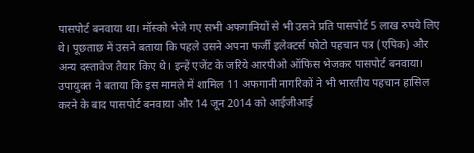पासपोर्ट बनवाया था। मॉस्को भेजे गए सभी अफगानियों से भी उसने प्रति पासपोर्ट 5 लाख रुपये लिए थे। पूछताछ में उसने बताया कि पहले उसने अपना फर्जी इलेक्टर्स फोटो पहचान पत्र (एपिक) और अन्य दस्तावेज तैयार किए थे। इन्हें एजेंट के जरिये आरपीओ ऑफिस भेजकर पासपोर्ट बनवाया।
उपायुक्त ने बताया कि इस मामले में शामिल 11 अफगानी नागरिकों ने भी भारतीय पहचान हासिल करने के बाद पासपोर्ट बनवाया और 14 जून 2014 को आईजीआई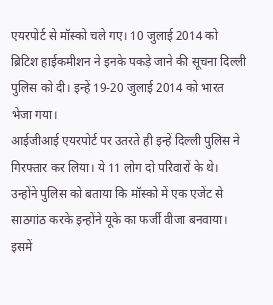एयरपोर्ट से मॉस्को चले गए। 10 जुलाई 2014 को ब्रिटिश हाईकमीशन ने इनके पकड़े जाने की सूचना दिल्ली पुलिस को दी। इन्हें 19-20 जुलाई 2014 को भारत भेजा गया।
आईजीआई एयरपोर्ट पर उतरते ही इन्हें दिल्ली पुलिस ने गिरफ्तार कर लिया। ये 11 लोग दो परिवारों के थे। उन्होंने पुलिस को बताया कि मॉस्को में एक एजेंट से साठगांठ करके इन्होंने यूके का फर्जी वीजा बनवाया। इसमें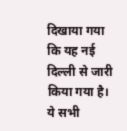दिखाया गया कि यह नई दिल्ली से जारी किया गया है। ये सभी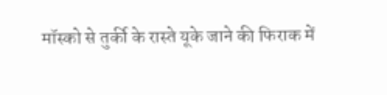मॉस्को से तुर्की के रास्ते यूके जाने की फिराक में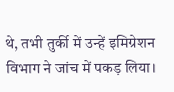थे, तभी तुर्की में उन्हें इमिग्रेशन विभाग ने जांच में पकड़ लिया।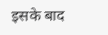इसके बाद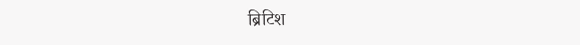ब्रिटिश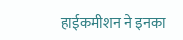हाईकमीशन ने इनका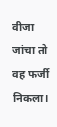वीजा जांचा तो वह फर्जी निकला।